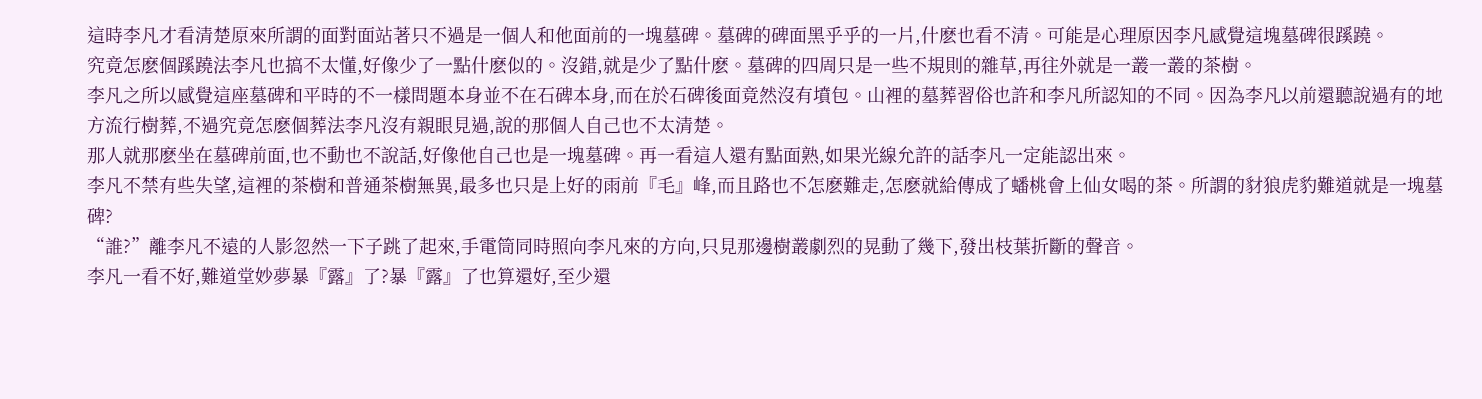這時李凡才看清楚原來所謂的面對面站著只不過是一個人和他面前的一塊墓碑。墓碑的碑面黑乎乎的一片,什麽也看不清。可能是心理原因李凡感覺這塊墓碑很蹊蹺。
究竟怎麽個蹊蹺法李凡也搞不太懂,好像少了一點什麽似的。沒錯,就是少了點什麽。墓碑的四周只是一些不規則的雜草,再往外就是一叢一叢的茶樹。
李凡之所以感覺這座墓碑和平時的不一樣問題本身並不在石碑本身,而在於石碑後面竟然沒有墳包。山裡的墓葬習俗也許和李凡所認知的不同。因為李凡以前還聽說過有的地方流行樹葬,不過究竟怎麽個葬法李凡沒有親眼見過,說的那個人自己也不太清楚。
那人就那麽坐在墓碑前面,也不動也不說話,好像他自己也是一塊墓碑。再一看這人還有點面熟,如果光線允許的話李凡一定能認出來。
李凡不禁有些失望,這裡的茶樹和普通茶樹無異,最多也只是上好的雨前『毛』峰,而且路也不怎麽難走,怎麽就給傳成了蟠桃會上仙女喝的茶。所謂的豺狼虎豹難道就是一塊墓碑?
“誰?”離李凡不遠的人影忽然一下子跳了起來,手電筒同時照向李凡來的方向,只見那邊樹叢劇烈的晃動了幾下,發出枝葉折斷的聲音。
李凡一看不好,難道堂妙夢暴『露』了?暴『露』了也算還好,至少還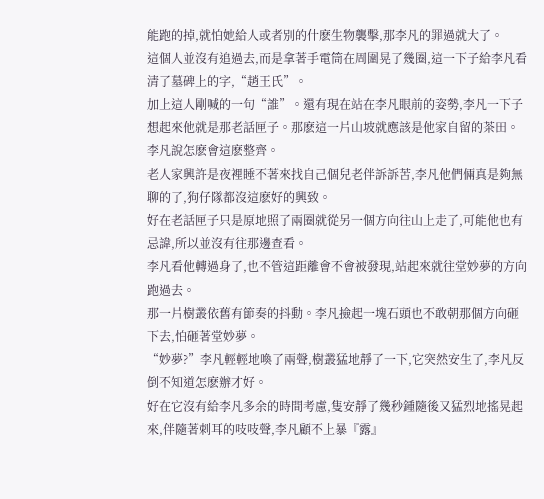能跑的掉,就怕她給人或者別的什麽生物襲擊,那李凡的罪過就大了。
這個人並沒有追過去,而是拿著手電筒在周圍晃了幾圈,這一下子給李凡看清了墓碑上的字,“趙王氏”。
加上這人剛喊的一句“誰”。還有現在站在李凡眼前的姿勢,李凡一下子想起來他就是那老話匣子。那麽這一片山坡就應該是他家自留的茶田。李凡說怎麽會這麽整齊。
老人家興許是夜裡睡不著來找自己個兒老伴訴訴苦,李凡他們倆真是夠無聊的了,狗仔隊都沒這麽好的興致。
好在老話匣子只是原地照了兩圈就從另一個方向往山上走了,可能他也有忌諱,所以並沒有往那邊查看。
李凡看他轉過身了,也不管這距離會不會被發現,站起來就往堂妙夢的方向跑過去。
那一片樹叢依舊有節奏的抖動。李凡撿起一塊石頭也不敢朝那個方向砸下去,怕砸著堂妙夢。
“妙夢?”李凡輕輕地喚了兩聲,樹叢猛地靜了一下,它突然安生了,李凡反倒不知道怎麽辦才好。
好在它沒有給李凡多余的時間考慮,隻安靜了幾秒鍾隨後又猛烈地搖晃起來,伴隨著刺耳的吱吱聲,李凡顧不上暴『露』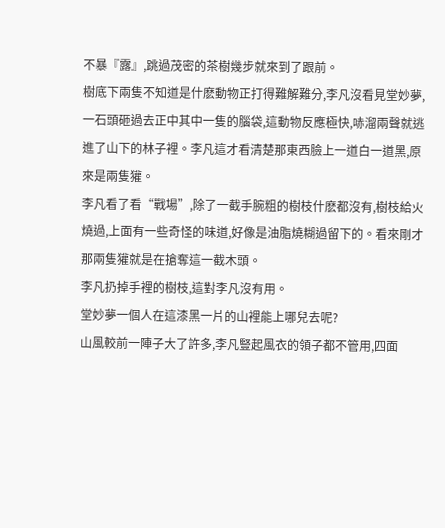不暴『露』,跳過茂密的茶樹幾步就來到了跟前。
樹底下兩隻不知道是什麽動物正打得難解難分,李凡沒看見堂妙夢,一石頭砸過去正中其中一隻的腦袋,這動物反應極快,哧溜兩聲就逃進了山下的林子裡。李凡這才看清楚那東西臉上一道白一道黑,原來是兩隻獾。
李凡看了看“戰場”,除了一截手腕粗的樹枝什麽都沒有,樹枝給火燒過,上面有一些奇怪的味道,好像是油脂燒糊過留下的。看來剛才那兩隻獾就是在搶奪這一截木頭。
李凡扔掉手裡的樹枝,這對李凡沒有用。
堂妙夢一個人在這漆黑一片的山裡能上哪兒去呢?
山風較前一陣子大了許多,李凡豎起風衣的領子都不管用,四面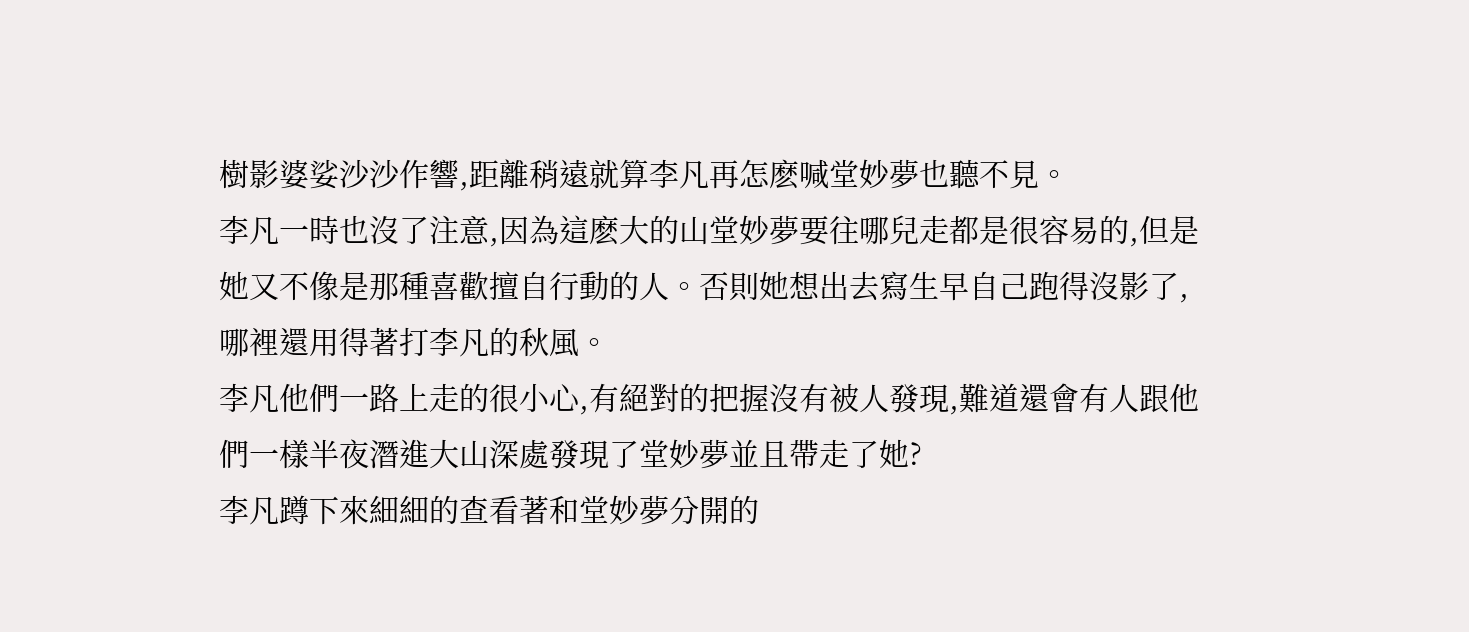樹影婆娑沙沙作響,距離稍遠就算李凡再怎麽喊堂妙夢也聽不見。
李凡一時也沒了注意,因為這麽大的山堂妙夢要往哪兒走都是很容易的,但是她又不像是那種喜歡擅自行動的人。否則她想出去寫生早自己跑得沒影了,哪裡還用得著打李凡的秋風。
李凡他們一路上走的很小心,有絕對的把握沒有被人發現,難道還會有人跟他們一樣半夜潛進大山深處發現了堂妙夢並且帶走了她?
李凡蹲下來細細的查看著和堂妙夢分開的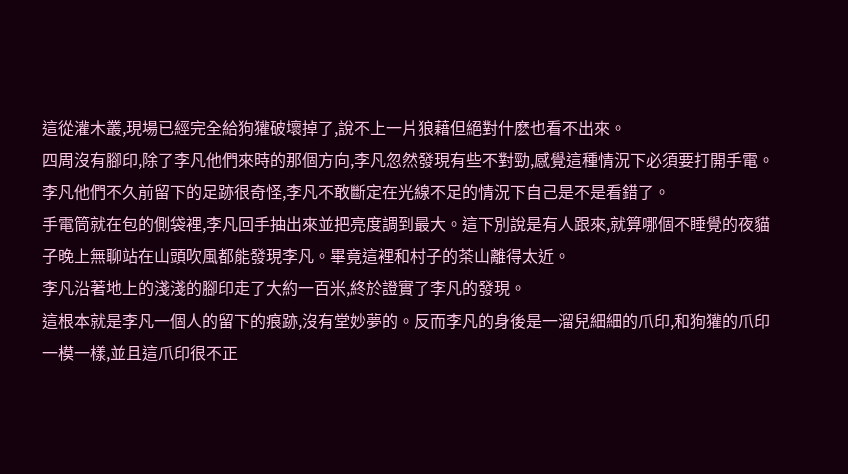這從灌木叢,現場已經完全給狗獾破壞掉了,說不上一片狼藉但絕對什麽也看不出來。
四周沒有腳印,除了李凡他們來時的那個方向,李凡忽然發現有些不對勁,感覺這種情況下必須要打開手電。
李凡他們不久前留下的足跡很奇怪,李凡不敢斷定在光線不足的情況下自己是不是看錯了。
手電筒就在包的側袋裡,李凡回手抽出來並把亮度調到最大。這下別說是有人跟來,就算哪個不睡覺的夜貓子晚上無聊站在山頭吹風都能發現李凡。畢竟這裡和村子的茶山離得太近。
李凡沿著地上的淺淺的腳印走了大約一百米,終於證實了李凡的發現。
這根本就是李凡一個人的留下的痕跡,沒有堂妙夢的。反而李凡的身後是一溜兒細細的爪印,和狗獾的爪印一模一樣,並且這爪印很不正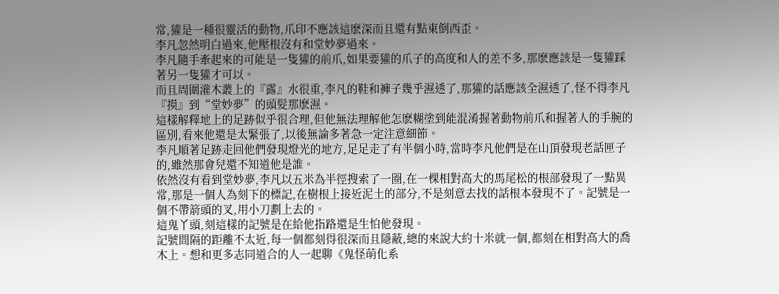常,獾是一種很靈活的動物,爪印不應該這麽深而且還有點東倒西歪。
李凡忽然明白過來,他壓根沒有和堂妙夢過來。
李凡隨手牽起來的可能是一隻獾的前爪,如果要獾的爪子的高度和人的差不多,那麽應該是一隻獾踩著另一隻獾才可以。
而且周圍灌木叢上的『露』水很重,李凡的鞋和褲子幾乎濕透了,那獾的話應該全濕透了,怪不得李凡『摸』到“堂妙夢”的頭髮那麽濕。
這樣解釋地上的足跡似乎很合理,但他無法理解他怎麽糊塗到能混淆握著動物前爪和握著人的手腕的區別,看來他還是太緊張了,以後無論多著急一定注意細節。
李凡順著足跡走回他們發現燈光的地方,足足走了有半個小時,當時李凡他們是在山頂發現老話匣子的,雖然那會兒還不知道他是誰。
依然沒有看到堂妙夢,李凡以五米為半徑搜索了一圈,在一棵相對高大的馬尾松的根部發現了一點異常,那是一個人為刻下的標記,在樹根上接近泥土的部分,不是刻意去找的話根本發現不了。記號是一個不帶箭頭的叉,用小刀劃上去的。
這鬼丫頭,刻這樣的記號是在給他指路還是生怕他發現。
記號間隔的距離不太近,每一個都刻得很深而且隱蔽,總的來說大約十米就一個,都刻在相對高大的喬木上。想和更多志同道合的人一起聊《鬼怪萌化系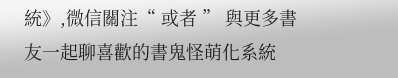統》,微信關注“ 或者 ” 與更多書友一起聊喜歡的書鬼怪萌化系統